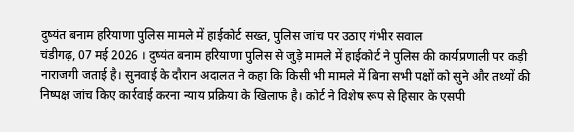दुष्यंत बनाम हरियाणा पुलिस मामले में हाईकोर्ट सख्त, पुलिस जांच पर उठाए गंभीर सवाल
चंडीगढ़, 07 मई 2026 । दुष्यंत बनाम हरियाणा पुलिस से जुड़े मामले में हाईकोर्ट ने पुलिस की कार्यप्रणाली पर कड़ी नाराजगी जताई है। सुनवाई के दौरान अदालत ने कहा कि किसी भी मामले में बिना सभी पक्षों को सुने और तथ्यों की निष्पक्ष जांच किए कार्रवाई करना न्याय प्रक्रिया के खिलाफ है। कोर्ट ने विशेष रूप से हिसार के एसपी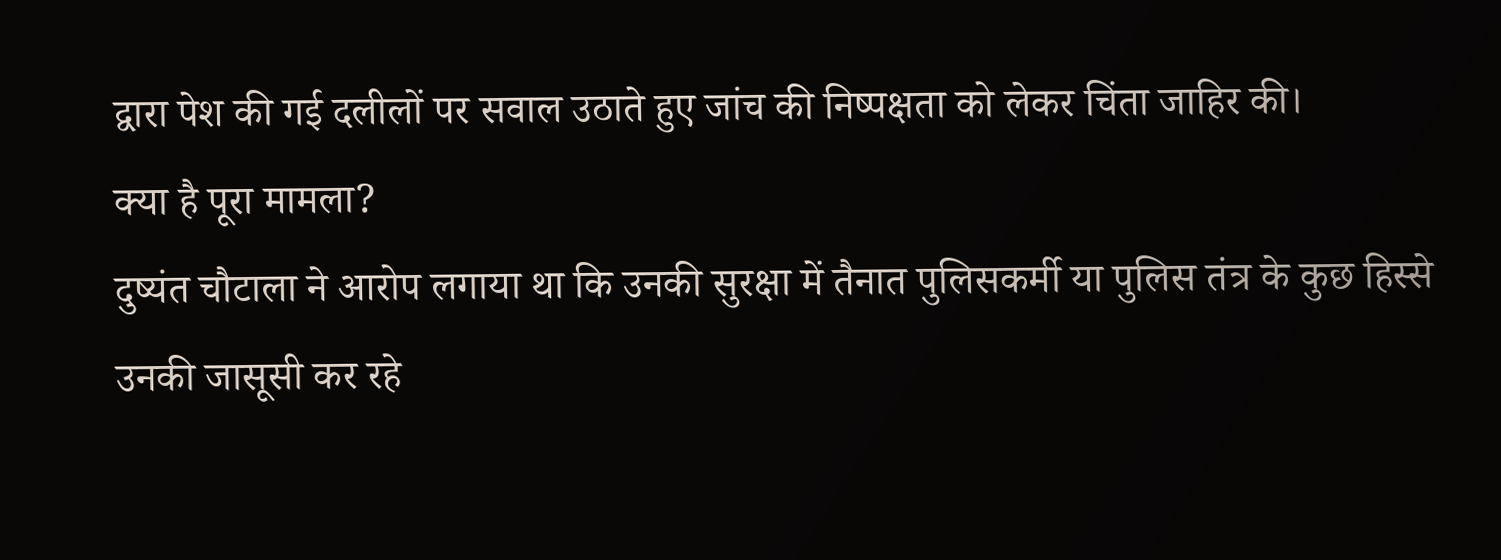द्वारा पेश की गई दलीलों पर सवाल उठाते हुए जांच की निष्पक्षता को लेकर चिंता जाहिर की।
क्या है पूरा मामला?
दुष्यंत चौटाला ने आरोप लगाया था कि उनकी सुरक्षा में तैनात पुलिसकर्मी या पुलिस तंत्र के कुछ हिस्से उनकी जासूसी कर रहे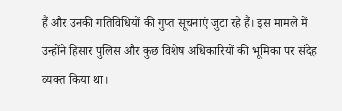हैं और उनकी गतिविधियों की गुप्त सूचनाएं जुटा रहे हैं। इस मामले में उन्होंने हिसार पुलिस और कुछ विशेष अधिकारियों की भूमिका पर संदेह व्यक्त किया था।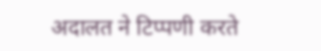अदालत ने टिप्पणी करते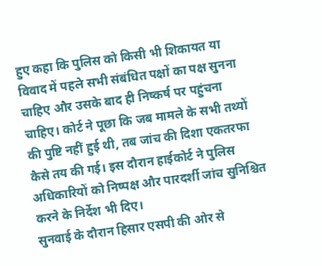हुए कहा कि पुलिस को किसी भी शिकायत या विवाद में पहले सभी संबंधित पक्षों का पक्ष सुनना चाहिए और उसके बाद ही निष्कर्ष पर पहुंचना चाहिए। कोर्ट ने पूछा कि जब मामले के सभी तथ्यों की पुष्टि नहीं हुई थी, तब जांच की दिशा एकतरफा कैसे तय की गई। इस दौरान हाईकोर्ट ने पुलिस अधिकारियों को निष्पक्ष और पारदर्शी जांच सुनिश्चित करने के निर्देश भी दिए।
सुनवाई के दौरान हिसार एसपी की ओर से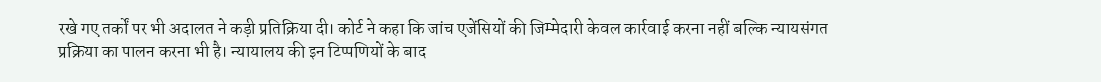रखे गए तर्कों पर भी अदालत ने कड़ी प्रतिक्रिया दी। कोर्ट ने कहा कि जांच एजेंसियों की जिम्मेदारी केवल कार्रवाई करना नहीं बल्कि न्यायसंगत प्रक्रिया का पालन करना भी है। न्यायालय की इन टिप्पणियों के बाद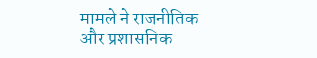मामले ने राजनीतिक और प्रशासनिक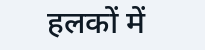हलकों में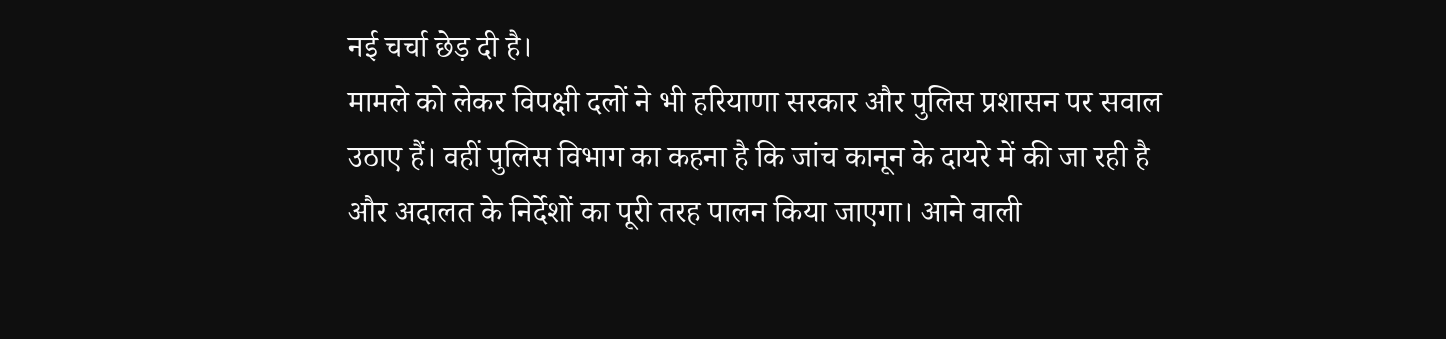नई चर्चा छेड़ दी है।
मामले को लेकर विपक्षी दलों ने भी हरियाणा सरकार और पुलिस प्रशासन पर सवाल उठाए हैं। वहीं पुलिस विभाग का कहना है कि जांच कानून के दायरे में की जा रही है और अदालत के निर्देशों का पूरी तरह पालन किया जाएगा। आने वाली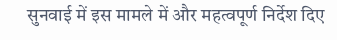सुनवाई में इस मामले में और महत्वपूर्ण निर्देश दिए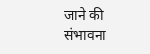जाने की संभावना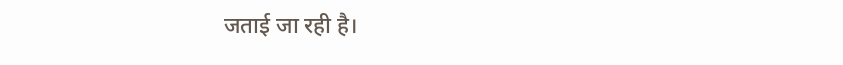जताई जा रही है।